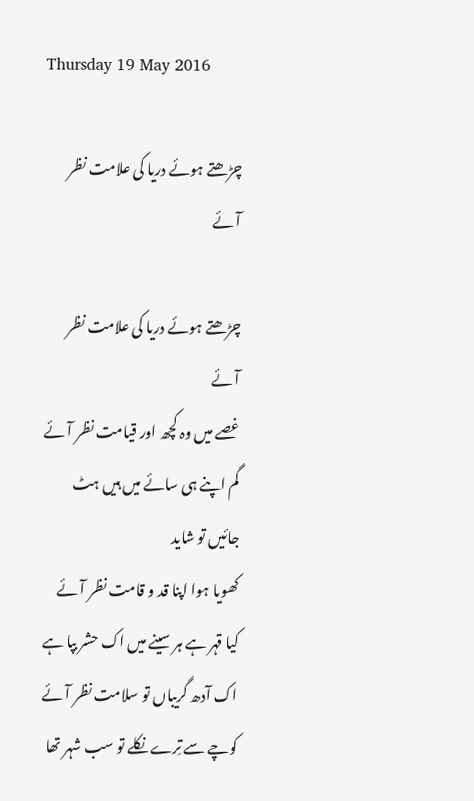Thursday 19 May 2016

چڑھتے ہوئے دریا کی علامت نظر آئے

چڑھتے ہوئے دریا کی علامت نظر آئے
غصے میں وہ کچھ اور قیامت نظر آئے
گم اپنے ہی سائے میں ہیں ہٹ جائیں تو شاید
کھویا ہوا اپنا قد و قامت نظر آئے
کیا قہر ہے ہر سینے میں اک حشر بپا ہے
اک آدھ گریباں تو سلامت نظر آئے
کوچے سے تِرے نکلے تو سب شہر تھا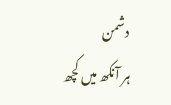دشمن
ہر آنکھ میں کچھ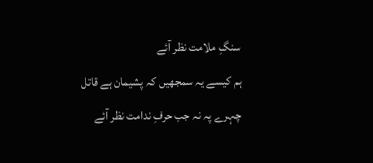سنگِ ملامت نظر آئے
ہم کیسے یہ سمجھیں کہ پشیمان ہے قاتل
چہرے پہ نہ جب حرفِ ندامت نظر آئے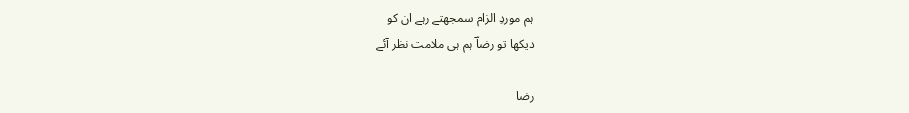ہم موردِ الزام سمجھتے رہے ان کو
دیکھا تو رضاؔ ہم ہی ملامت نظر آئے

رضا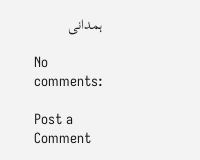ہمدانی

No comments:

Post a Comment